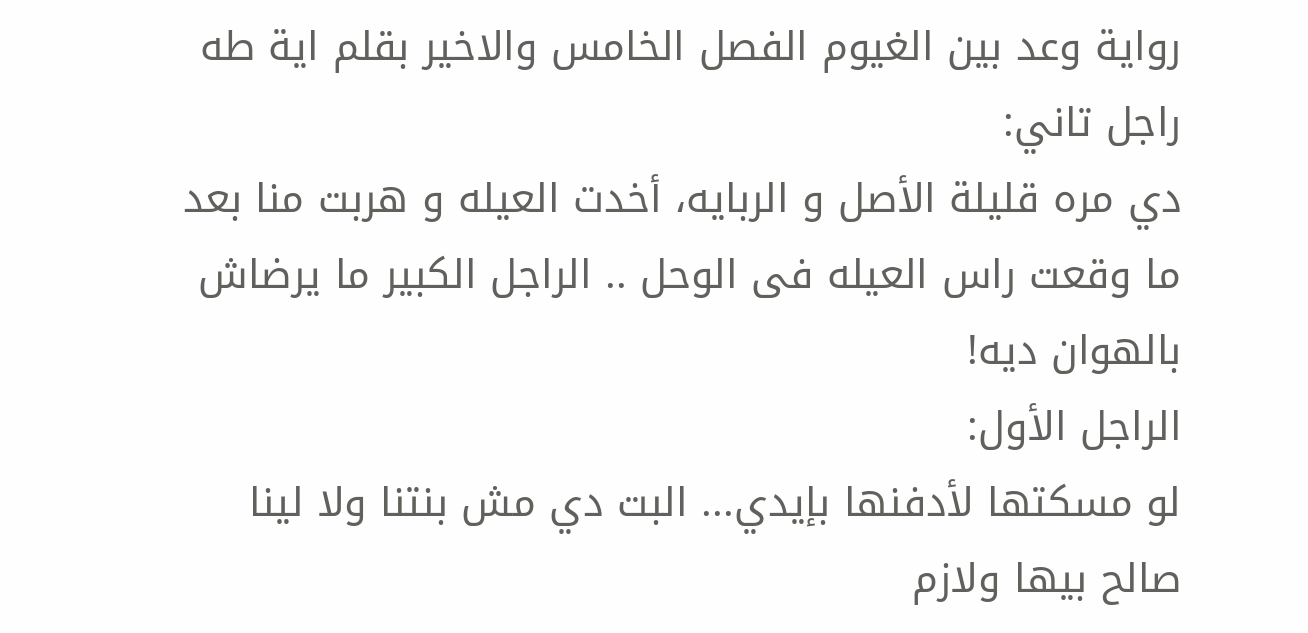رواية وعد بين الغيوم الفصل الخامس والاخير بقلم اية طه
راجل تاني:
دي مره قليلة الأصل و الربايه، أخدت العيله و هربت منا بعد ما وقعت راس العيله فى الوحل .. الراجل الكبير ما يرضاش بالهوان ديه!
الراجل الأول:
لو مسكتها لأدفنها بإيدي... البت دي مش بنتنا ولا لينا صالح بيها ولازم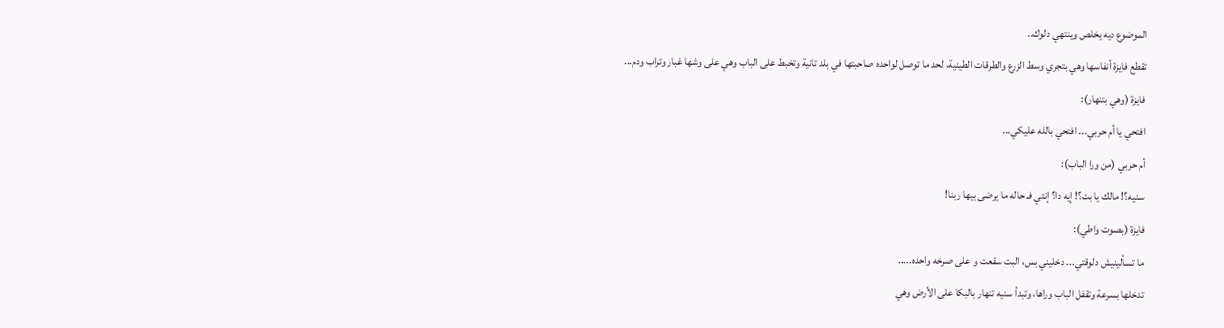الموضوع ديه يخلص وينتهي دلوك..
تقطع فايزة أنفاسها وهي بتجري وسط الزرع والطرقات الطينية، لحد ما توصل لواحده صاحبتها في بلد تانية وتخبط على الباب وهي على وشها غبار وتراب ودم...
فايزة (وهي بتنهار):
افتحي يا أم حربي... افتحي بالله عليكي...
أم حربي (من ورا الباب):
سنيه؟! مالك يا بت؟! إيه دا؟ إنتي فـ حاله ما يرضى بيها ربنا!
فايزة (بصوت واطي):
ما تسألينيش دلوقتي... دخليني بس، البت سقعت و على صرخه واحده.....
تدخلها بسرعة وتقفل الباب وراها، وتبدأ سنيه تنهار بالبكا على الأرض وهي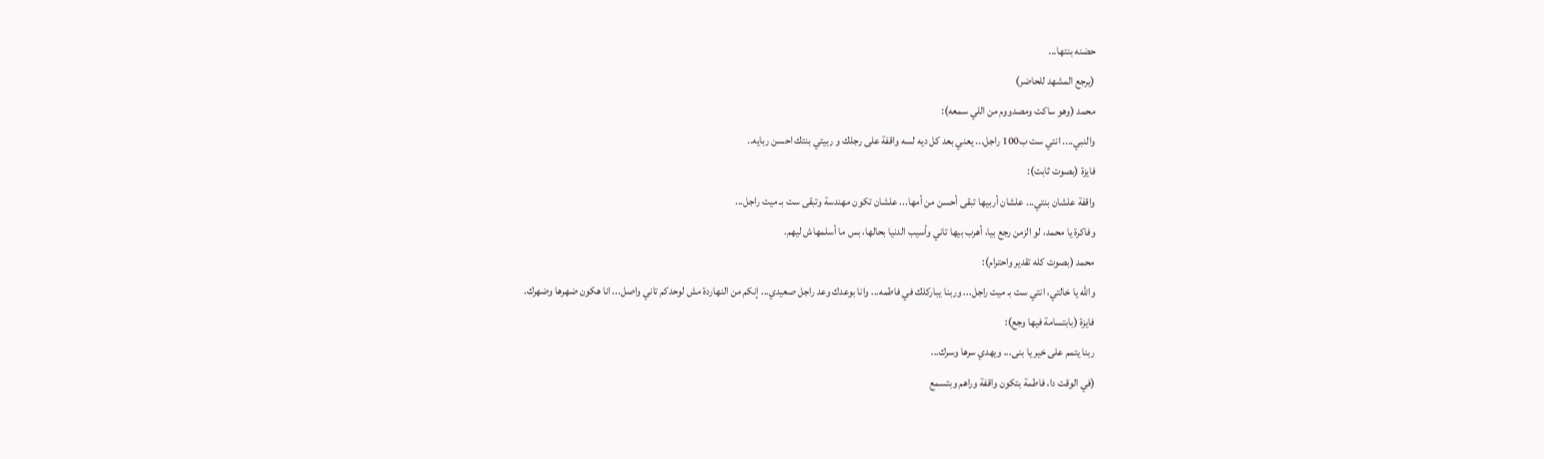حضنه بنتها...
(يرجع المشهد للحاضر)
محمد (وهو ساكت ومصدووم من اللي سمعه):
والنبي.... انتي ست ب100 راجل... يعني بعد كل ديه لسه واقفة على رجلك و ربيتي بنتك احسن ربايه..
فايزة (بصوت ثابت):
واقفة علشان بنتي... علشان أربيها تبقى أحسن من أمها... علشان تكون مهندسة وتبقى ست بـ ميت راجل...
وفاكرة يا محمد، لو الزمن رجع بيا، أهرب بيها تاني وأسيب الدنيا بحالها، بس ما أسلمهاش ليهم.
محمد (بصوت كله تقدير واحترام):
والله يا خالتي، انتي ست بـ ميت راجل... وربنا يباركلك في فاطمه... وانا بوعدك وعد راجل صعيدي... إنكم من النهاردة مش لوحدكم تاني واصل... انا هكون ضهرها وضهرك.
فايزة (بابتسامة فيها وجع):
ربنا يتمم على خير يا بنى... ويهدي سرها وسرك...
(في الوقت دا، فاطمة بتكون واقفة وراهم وبتسمع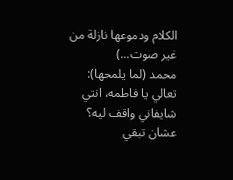الكلام ودموعها نازلة من غير صوت...)
محمد (لما يلمحها):
تعالي يا فاطمه، انتي شايفاني واقف ليه؟ عشان تبقي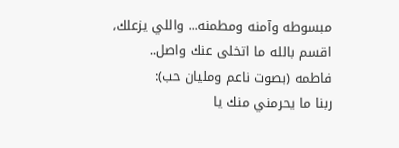مبسوطه وآمنه ومطمنه... واللي يزعلك، اقسم بالله ما اتخلى عنك واصل..
فاطمه (بصوت ناعم ومليان حب):
ربنا ما يحرمني منك يا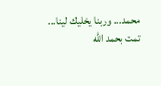محمد... وربنا يخليك لينا...
تمت بحمد الله